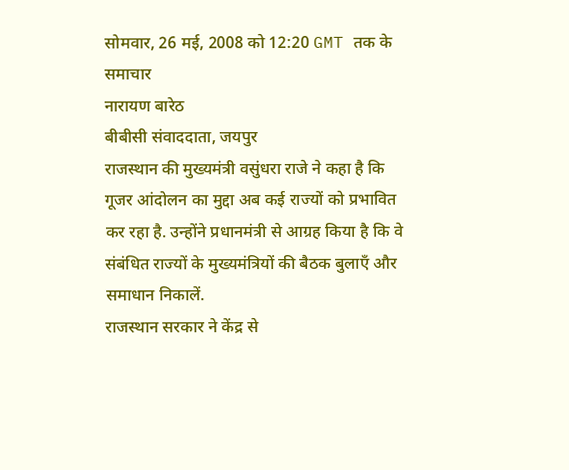सोमवार, 26 मई, 2008 को 12:20 GMT तक के समाचार
नारायण बारेठ
बीबीसी संवाददाता, जयपुर
राजस्थान की मुख्यमंत्री वसुंधरा राजे ने कहा है कि गूजर आंदोलन का मुद्दा अब कई राज्यों को प्रभावित कर रहा है. उन्होंने प्रधानमंत्री से आग्रह किया है कि वे संबंधित राज्यों के मुख्यमंत्रियों की बैठक बुलाएँ और समाधान निकालें.
राजस्थान सरकार ने केंद्र से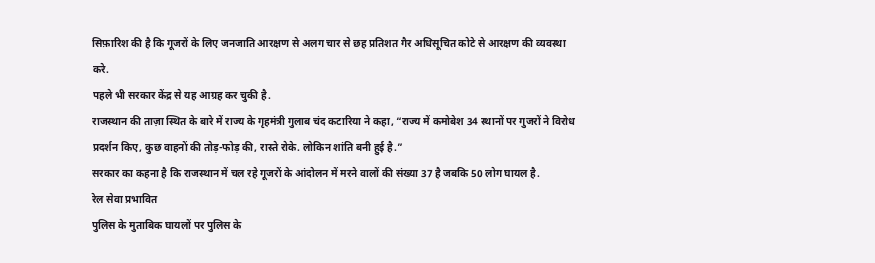सिफ़ारिश की है कि गूजरों के लिए जनजाति आरक्षण से अलग चार से छह प्रतिशत गैर अधिसूचित कोटे से आरक्षण की व्यवस्था करे.
पहले भी सरकार केंद्र से यह आग्रह कर चुकी है.
राजस्थान की ताज़ा स्थित के बारे में राज्य के गृहमंत्री गुलाब चंद कटारिया ने कहा, “राज्य में कमोबेश 34 स्थानों पर गुजरों ने विरोध प्रदर्शन किए, कुछ वाहनों की तोड़-फोड़ की, रास्ते रोके. लोकिन शांति बनी हुई है.”
सरकार का कहना है कि राजस्थान में चल रहे गूजरों के आंदोलन में मरने वालों की संख्या 37 है जबकि 50 लोग घायल है.
रेल सेवा प्रभावित
पुलिस के मुताबिक घायलों पर पुलिस के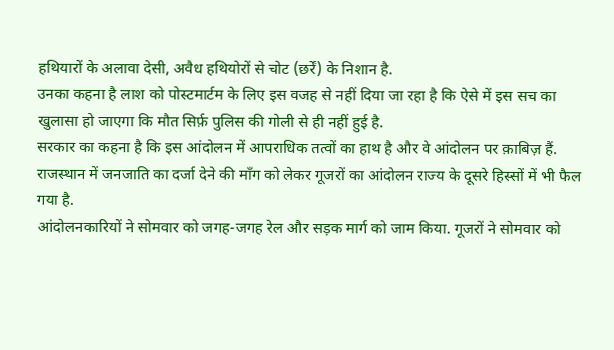हथियारों के अलावा देसी, अवैध हथियोरों से चोट (छर्रें) के निशान है.
उनका कहना है लाश को पोस्टमार्टम के लिए इस वजह से नहीं दिया जा रहा है कि ऐसे में इस सच का खुलासा हो जाएगा कि मौत सिर्फ़ पुलिस की गोली से ही नहीं हुई है.
सरकार का कहना है कि इस आंदोलन में आपराधिक तत्वों का हाथ है और वे आंदोलन पर क़ाबिज़ हैं.
राजस्थान में जनजाति का दर्जा देने की माँग को लेकर गूजरों का आंदोलन राज्य के दूसरे हिस्सों में भी फैल गया है.
आंदोलनकारियों ने सोमवार को जगह-जगह रेल और सड़क मार्ग को जाम किया. गूजरों ने सोमवार को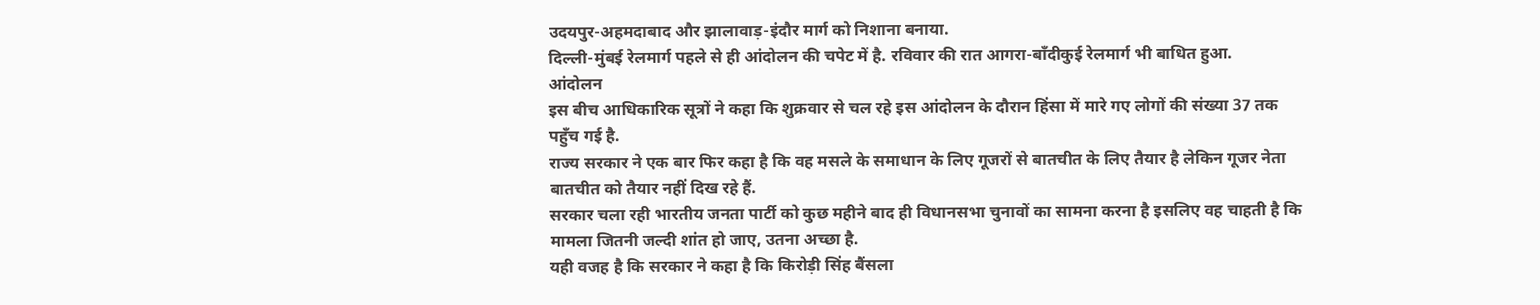उदयपुर-अहमदाबाद और झालावाड़-इंदौर मार्ग को निशाना बनाया.
दिल्ली-मुंबई रेलमार्ग पहले से ही आंदोलन की चपेट में है. रविवार की रात आगरा-बाँदीकुई रेलमार्ग भी बाधित हुआ.
आंदोलन
इस बीच आधिकारिक सूत्रों ने कहा कि शुक्रवार से चल रहे इस आंदोलन के दौरान हिंसा में मारे गए लोगों की संख्या 37 तक पहुँच गई है.
राज्य सरकार ने एक बार फिर कहा है कि वह मसले के समाधान के लिए गूजरों से बातचीत के लिए तैयार है लेकिन गूजर नेता बातचीत को तैयार नहीं दिख रहे हैं.
सरकार चला रही भारतीय जनता पार्टी को कुछ महीने बाद ही विधानसभा चुनावों का सामना करना है इसलिए वह चाहती है कि मामला जितनी जल्दी शांत हो जाए, उतना अच्छा है.
यही वजह है कि सरकार ने कहा है कि किरोड़ी सिंह बैंसला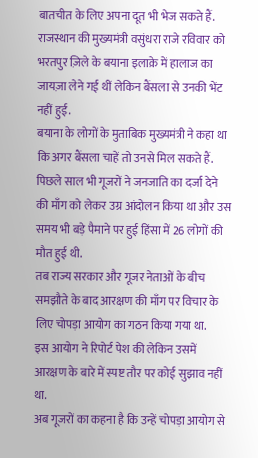बातचीत के लिए अपना दूत भी भेज सकते हैं.
राजस्थान की मुख्यमंत्री वसुंधरा राजे रविवार को भरतपुर ज़िले के बयाना इलाक़े में हालाज का जायज़ा लेने गई थीं लेकिन बैंसला से उनकी भेंट नहीं हुई.
बयाना के लोगों के मुताबिक मुख्यमंत्री ने कहा था कि अगर बैंसला चाहें तो उनसे मिल सकते हैं.
पिछले साल भी गूजरों ने जनजाति का दर्जा देने की माँग को लेकर उग्र आंदोलन किया था और उस समय भी बड़े पैमाने पर हुई हिंसा में 26 लोगों की मौत हुई थी.
तब राज्य सरकार और गूजर नेताओं के बीच समझौते के बाद आरक्षण की माँग पर विचार के लिए चोपड़ा आयोग का गठन किया गया था.
इस आयोग ने रिपोर्ट पेश की लेकिन उसमें आरक्षण के बारे में स्पष्ट तौर पर कोई सुझाव नहीं था.
अब गूजरों का कहना है कि उन्हें चोपड़ा आयोग से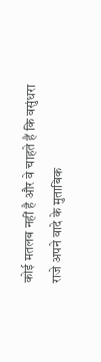कोई मतलब नहीं है और वे चाहते हैं कि वसुंधरा राजे अपने वादे के मुताबिक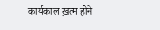कार्यकाल ख़त्म होने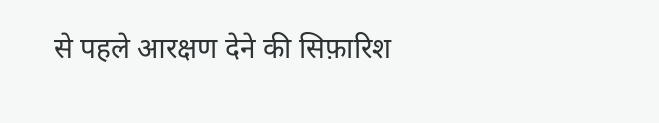से पहले आरक्षण देने की सिफ़ारिश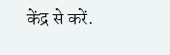केंद्र से करें.